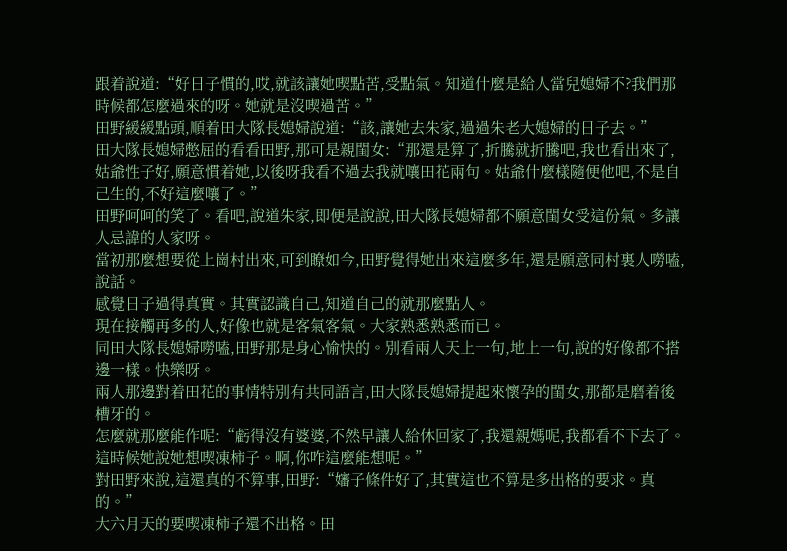跟着說道:“好日子慣的,哎,就該讓她喫點苦,受點氣。知道什麼是給人當兒媳婦不?我們那時候都怎麼過來的呀。她就是沒喫過苦。”
田野緩緩點頭,順着田大隊長媳婦說道:“該,讓她去朱家,過過朱老大媳婦的日子去。”
田大隊長媳婦憋屈的看看田野,那可是親閨女:“那還是算了,折騰就折騰吧,我也看出來了,姑爺性子好,願意慣着她,以後呀我看不過去我就嚷田花兩句。姑爺什麼樣隨便他吧,不是自己生的,不好這麼嚷了。”
田野呵呵的笑了。看吧,說道朱家,即便是說說,田大隊長媳婦都不願意閨女受這份氣。多讓人忌諱的人家呀。
當初那麼想要從上崗村出來,可到瞭如今,田野覺得她出來這麼多年,還是願意同村裏人嘮嗑,說話。
感覺日子過得真實。其實認識自己,知道自己的就那麼點人。
現在接觸再多的人,好像也就是客氣客氣。大家熟悉熟悉而已。
同田大隊長媳婦嘮嗑,田野那是身心愉快的。別看兩人天上一句,地上一句,說的好像都不搭邊一樣。快樂呀。
兩人那邊對着田花的事情特別有共同語言,田大隊長媳婦提起來懷孕的閨女,那都是磨着後槽牙的。
怎麼就那麼能作呢:“虧得沒有婆婆,不然早讓人給休回家了,我還親媽呢,我都看不下去了。這時候她說她想喫凍柿子。啊,你咋這麼能想呢。”
對田野來說,這還真的不算事,田野:“嬸子條件好了,其實這也不算是多出格的要求。真的。”
大六月天的要喫凍柿子還不出格。田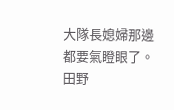大隊長媳婦那邊都要氣瞪眼了。
田野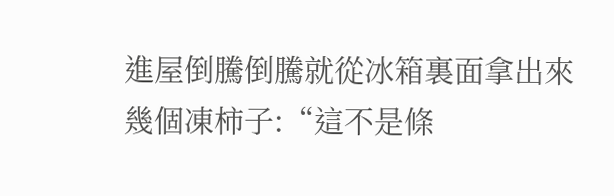進屋倒騰倒騰就從冰箱裏面拿出來幾個凍柿子:“這不是條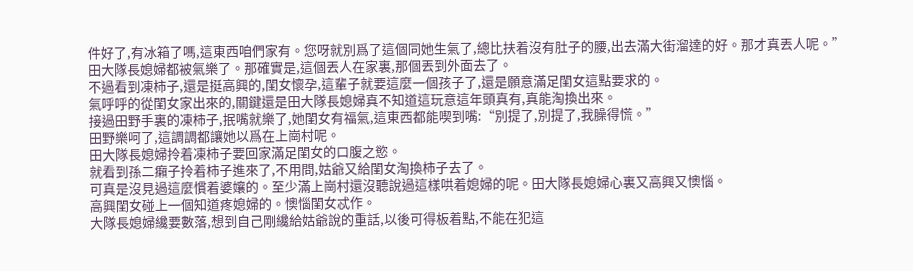件好了,有冰箱了嗎,這東西咱們家有。您呀就別爲了這個同她生氣了,總比扶着沒有肚子的腰,出去滿大街溜達的好。那才真丟人呢。”
田大隊長媳婦都被氣樂了。那確實是,這個丟人在家裏,那個丟到外面去了。
不過看到凍柿子,還是挺高興的,閨女懷孕,這輩子就要這麼一個孩子了,還是願意滿足閨女這點要求的。
氣呼呼的從閨女家出來的,關鍵還是田大隊長媳婦真不知道這玩意這年頭真有,真能淘換出來。
接過田野手裏的凍柿子,抿嘴就樂了,她閨女有福氣,這東西都能喫到嘴:“別提了,別提了,我臊得慌。”
田野樂呵了,這調調都讓她以爲在上崗村呢。
田大隊長媳婦拎着凍柿子要回家滿足閨女的口腹之慾。
就看到孫二癩子拎着柿子進來了,不用問,姑爺又給閨女淘換柿子去了。
可真是沒見過這麼慣着婆孃的。至少滿上崗村還沒聽說過這樣哄着媳婦的呢。田大隊長媳婦心裏又高興又懊惱。
高興閨女碰上一個知道疼媳婦的。懊惱閨女忒作。
大隊長媳婦纔要數落,想到自己剛纔給姑爺說的重話,以後可得板着點,不能在犯這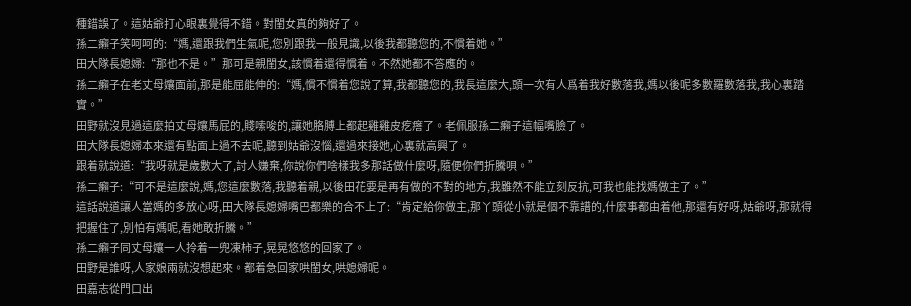種錯誤了。這姑爺打心眼裏覺得不錯。對閨女真的夠好了。
孫二癩子笑呵呵的:“媽,還跟我們生氣呢,您別跟我一般見識,以後我都聽您的,不慣着她。”
田大隊長媳婦:“那也不是。”那可是親閨女,該慣着還得慣着。不然她都不答應的。
孫二癩子在老丈母孃面前,那是能屈能伸的:“媽,慣不慣着您說了算,我都聽您的,我長這麼大,頭一次有人爲着我好數落我,媽以後呢多數羅數落我,我心裏踏實。”
田野就沒見過這麼拍丈母孃馬屁的,賤嗦唆的,讓她胳膊上都起雞雞皮疙瘩了。老佩服孫二癩子這幅嘴臉了。
田大隊長媳婦本來還有點面上過不去呢,聽到姑爺沒惱,還過來接她,心裏就高興了。
跟着就說道:“我呀就是歲數大了,討人嫌棄,你說你們啥樣我多那話做什麼呀,隨便你們折騰唄。”
孫二癩子:“可不是這麼說,媽,您這麼數落,我聽着親,以後田花要是再有做的不對的地方,我雖然不能立刻反抗,可我也能找媽做主了。”
這話說道讓人當媽的多放心呀,田大隊長媳婦嘴巴都樂的合不上了:“肯定給你做主,那丫頭從小就是個不靠譜的,什麼事都由着他,那還有好呀,姑爺呀,那就得把握住了,別怕有媽呢,看她敢折騰。”
孫二癩子同丈母孃一人拎着一兜凍柿子,晃晃悠悠的回家了。
田野是誰呀,人家娘兩就沒想起來。都着急回家哄閨女,哄媳婦呢。
田嘉志從門口出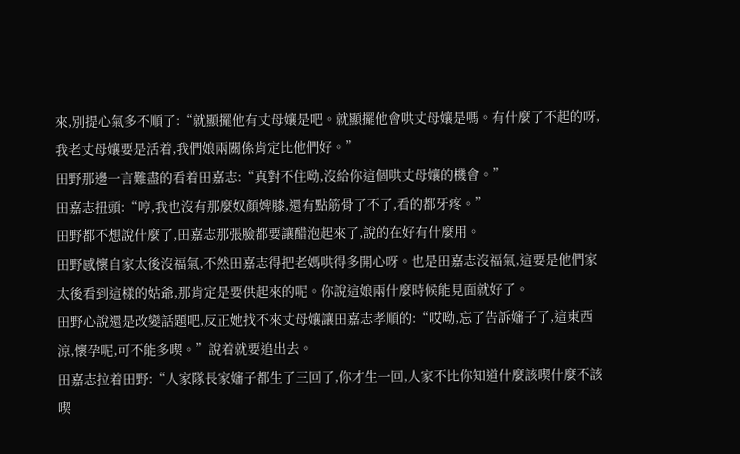來,別提心氣多不順了:“就顯擺他有丈母孃是吧。就顯擺他會哄丈母孃是嗎。有什麼了不起的呀,我老丈母孃要是活着,我們娘兩關係肯定比他們好。”
田野那邊一言難盡的看着田嘉志:“真對不住呦,沒給你這個哄丈母孃的機會。”
田嘉志扭頭:“哼,我也沒有那麼奴顏婢膝,還有點筋骨了不了,看的都牙疼。”
田野都不想說什麼了,田嘉志那張臉都要讓醋泡起來了,說的在好有什麼用。
田野感懷自家太後沒福氣,不然田嘉志得把老媽哄得多開心呀。也是田嘉志沒福氣,這要是他們家太後看到這樣的姑爺,那肯定是要供起來的呢。你說這娘兩什麼時候能見面就好了。
田野心說還是改變話題吧,反正她找不來丈母孃讓田嘉志孝順的:“哎呦,忘了告訴嬸子了,這東西涼,懷孕呢,可不能多喫。”說着就要追出去。
田嘉志拉着田野:“人家隊長家嬸子都生了三回了,你才生一回,人家不比你知道什麼該喫什麼不該喫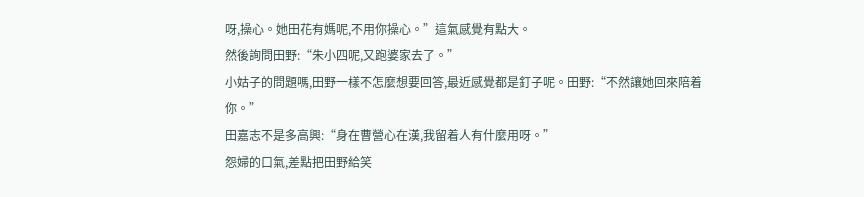呀,操心。她田花有媽呢,不用你操心。”這氣感覺有點大。
然後詢問田野:“朱小四呢,又跑婆家去了。”
小姑子的問題嗎,田野一樣不怎麼想要回答,最近感覺都是釘子呢。田野:“不然讓她回來陪着你。”
田嘉志不是多高興:“身在曹營心在漢,我留着人有什麼用呀。”
怨婦的口氣,差點把田野給笑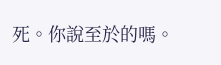死。你說至於的嗎。